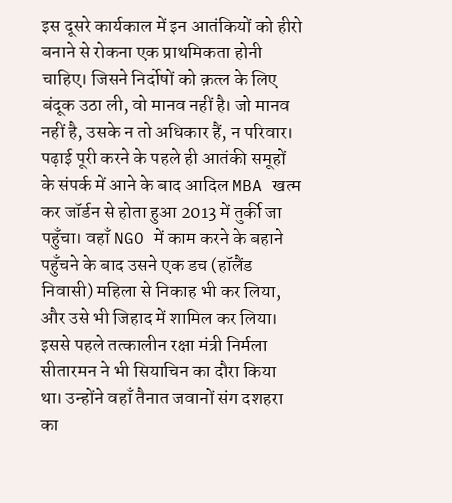इस दूसरे कार्यकाल में इन आतंकियों को हीरो बनाने से रोकना एक प्राथमिकता होनी चाहिए। जिसने निर्दोषों को क़त्ल के लिए बंदूक उठा ली, वो मानव नहीं है। जो मानव नहीं है, उसके न तो अधिकार हैं, न परिवार।
पढ़ाई पूरी करने के पहले ही आतंकी समूहों के संपर्क में आने के बाद आदिल MBA खत्म कर जॉर्डन से होता हुआ 2013 में तुर्की जा पहुँचा। वहाँ NGO में काम करने के बहाने पहुँचने के बाद उसने एक डच (हॉलैंड निवासी) महिला से निकाह भी कर लिया, और उसे भी जिहाद में शामिल कर लिया।
इससे पहले तत्कालीन रक्षा मंत्री निर्मला सीतारमन ने भी सियाचिन का दौरा किया था। उन्होंने वहाँ तैनात जवानों संग दशहरा का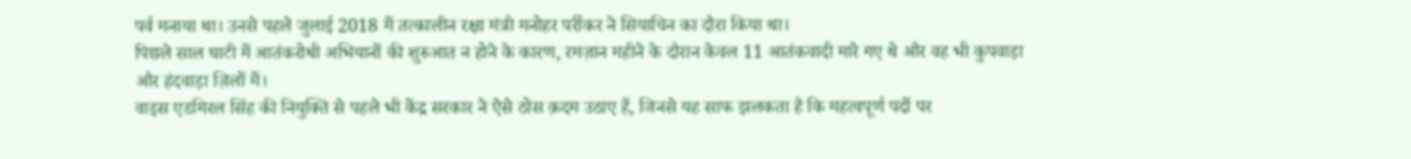पर्व मनाया था। उनसे पहले जुलाई 2018 में तत्कालीन रक्षा मंत्री मनोहर पर्रीकर ने सियाचिन का दौरा किया था।
पिछले साल घाटी में आतंकरोधी अभियानों की शुरुआत न होने के कारण, रमज़ान महीने के दौरान केवल 11 आतंकवादी मारे गए थे और वह भी कुपवाड़ा और हंदवाड़ा ज़िलों में।
वाइस एडमिरल सिंह की नियुक्ति से पहले भी केंद्र सरकार ने ऐसे ठोस क़दम उठाए हैं, जिनसे यह साफ झलकता है कि महत्वपूर्ण पदों पर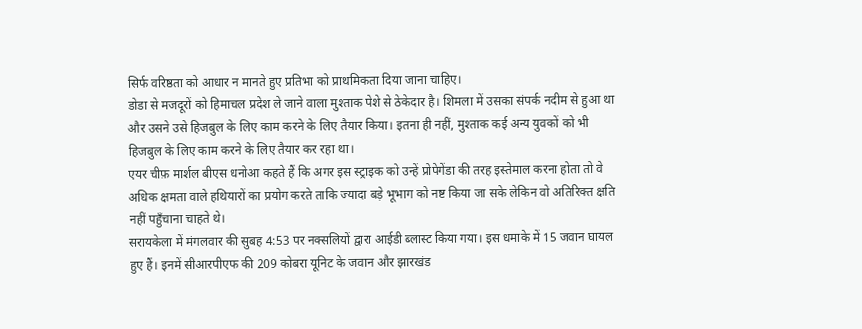सिर्फ वरिष्ठता को आधार न मानते हुए प्रतिभा को प्राथमिकता दिया जाना चाहिए।
डोडा से मजदूरों को हिमाचल प्रदेश ले जाने वाला मुश्ताक पेशे से ठेकेदार है। शिमला में उसका संपर्क नदीम से हुआ था और उसने उसे हिजबुल के लिए काम करने के लिए तैयार किया। इतना ही नहीं, मुश्ताक कई अन्य युवकों को भी हिजबुल के लिए काम करने के लिए तैयार कर रहा था।
एयर चीफ़ मार्शल बीएस धनोआ कहते हैं कि अगर इस स्ट्राइक को उन्हें प्रोपेगेंडा की तरह इस्तेमाल करना होता तो वे अधिक क्षमता वाले हथियारों का प्रयोग करते ताकि ज्यादा बड़े भूभाग को नष्ट किया जा सके लेकिन वो अतिरिक्त क्षति नहीं पहुँचाना चाहते थे।
सरायकेला में मंगलवार की सुबह 4:53 पर नक्सलियों द्वारा आईडी ब्लास्ट किया गया। इस धमाके में 15 जवान घायल हुए हैं। इनमें सीआरपीएफ की 209 कोबरा यूनिट के जवान और झारखंड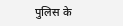पुलिस के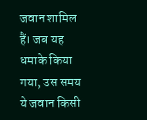जवान शामिल हैं। जब यह धमाके किया गया, उस समय ये जवान किसी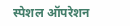स्पेशल ऑपरेशन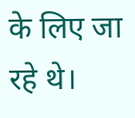के लिए जा रहे थे।